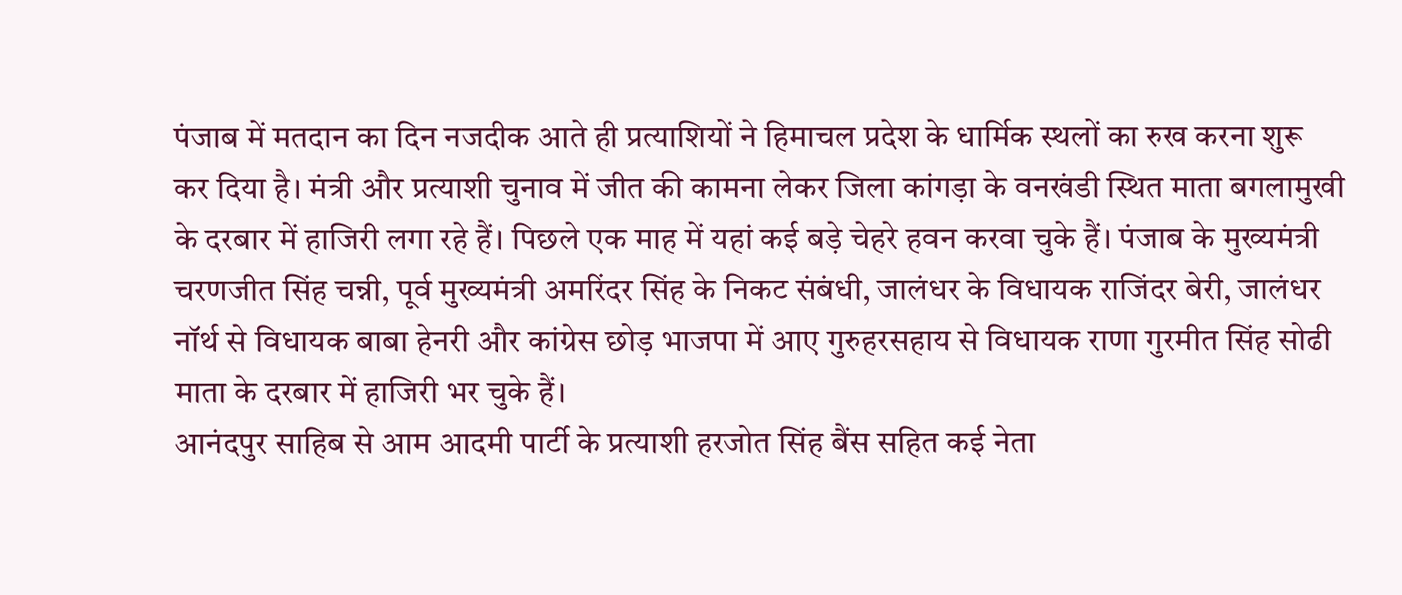पंजाब में मतदान का दिन नजदीक आते ही प्रत्याशियों ने हिमाचल प्रदेश के धार्मिक स्थलों का रुख करना शुरू कर दिया है। मंत्री और प्रत्याशी चुनाव में जीत की कामना लेकर जिला कांगड़ा के वनखंडी स्थित माता बगलामुखी के दरबार में हाजिरी लगा रहे हैं। पिछले एक माह में यहां कई बड़े चेहरे हवन करवा चुके हैं। पंजाब के मुख्यमंत्री चरणजीत सिंह चन्नी, पूर्व मुख्यमंत्री अमरिंदर सिंह के निकट संबंधी, जालंधर के विधायक राजिंदर बेरी, जालंधर नॉर्थ से विधायक बाबा हेनरी और कांग्रेस छोड़ भाजपा में आए गुरुहरसहाय से विधायक राणा गुरमीत सिंह सोढी माता के दरबार में हाजिरी भर चुके हैं।
आनंदपुर साहिब से आम आदमी पार्टी के प्रत्याशी हरजोत सिंह बैंस सहित कई नेता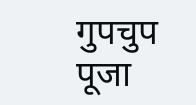गुपचुप पूजा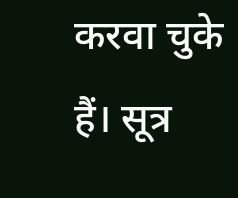करवा चुके हैं। सूत्र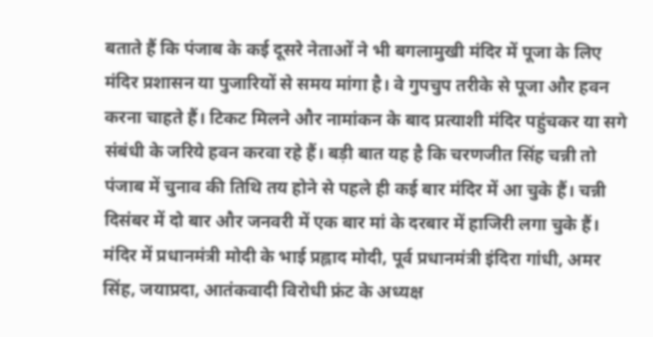बताते हैं कि पंजाब के कई दूसरे नेताओं ने भी बगलामुखी मंदिर में पूजा के लिए मंदिर प्रशासन या पुजारियों से समय मांगा है। वे गुपचुप तरीके से पूजा और हवन करना चाहते हैं। टिकट मिलने और नामांकन के बाद प्रत्याशी मंदिर पहुंचकर या सगे संबंधी के जरिये हवन करवा रहे हैं। बड़ी बात यह है कि चरणजीत सिंह चन्नी तो पंजाब में चुनाव की तिथि तय होने से पहले ही कई बार मंदिर में आ चुके हैं। चन्नी दिसंबर में दो बार और जनवरी में एक बार मां के दरबार में हाजिरी लगा चुके हैं।
मंदिर में प्रधानमंत्री मोदी के भाई प्रह्लाद मोदी, पूर्व प्रधानमंत्री इंदिरा गांधी, अमर सिंह, जयाप्रदा, आतंकवादी विरोधी फ्रंट के अध्यक्ष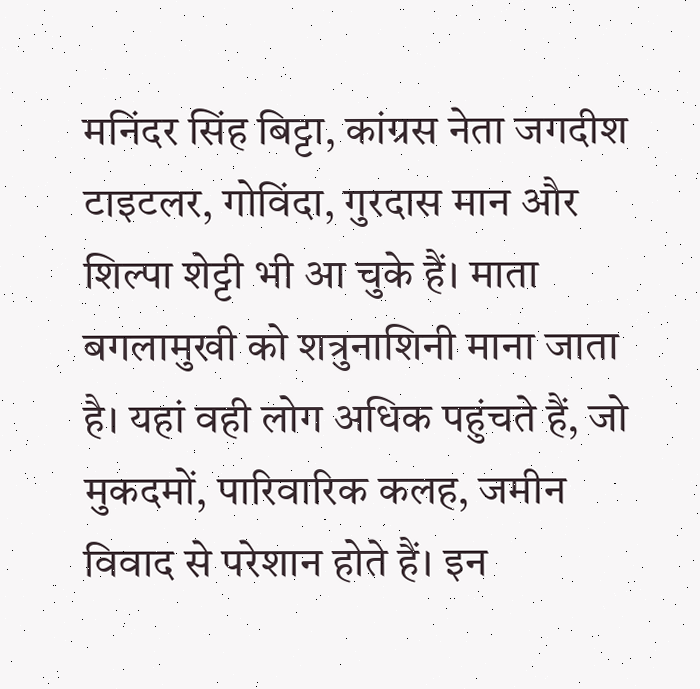मनिंदर सिंह बिट्टा, कांग्रस नेता जगदीश टाइटलर, गोविंदा, गुरदास मान और शिल्पा शेट्टी भी आ चुके हैं। माता बगलामुखी को शत्रुनाशिनी माना जाता है। यहां वही लोग अधिक पहुंचते हैं, जो मुकदमों, पारिवारिक कलह, जमीन विवाद से परेशान होते हैं। इन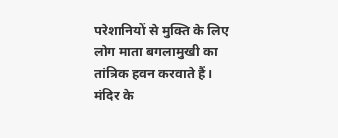परेशानियों से मुक्ति के लिए लोग माता बगलामुखी का तांत्रिक हवन करवाते हैं। मंदिर के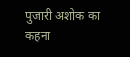पुजारी अशोक का कहना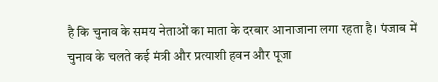है कि चुनाव के समय नेताओं का माता के दरबार आनाजाना लगा रहता है। पंजाब में चुनाव के चलते कई मंत्री और प्रत्याशी हवन और पूजा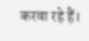करवा रहे हैं।